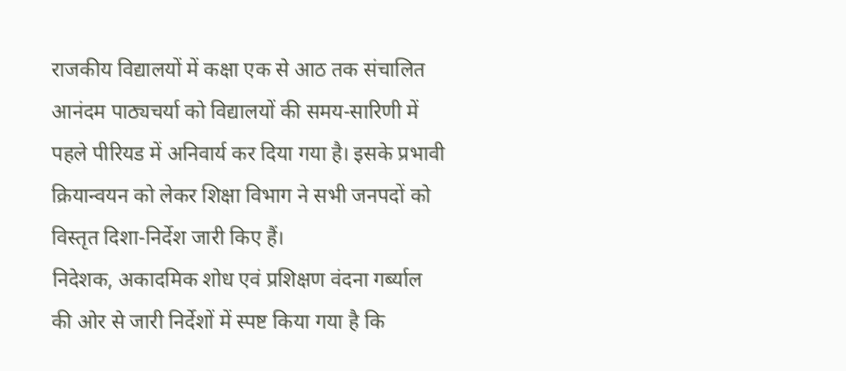राजकीय विद्यालयों में कक्षा एक से आठ तक संचालित आनंदम पाठ्यचर्या को विद्यालयों की समय-सारिणी में पहले पीरियड में अनिवार्य कर दिया गया है। इसके प्रभावी क्रियान्वयन को लेकर शिक्षा विभाग ने सभी जनपदों को विस्तृत दिशा-निर्देश जारी किए हैं।
निदेशक, अकादमिक शोध एवं प्रशिक्षण वंदना गर्ब्याल की ओर से जारी निर्देशों में स्पष्ट किया गया है कि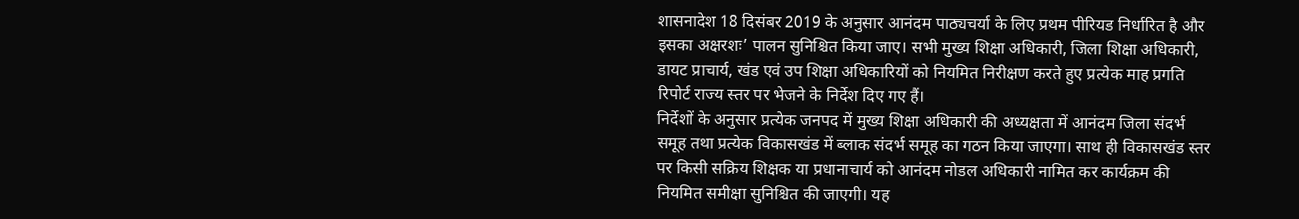शासनादेश 18 दिसंबर 2019 के अनुसार आनंदम पाठ्यचर्या के लिए प्रथम पीरियड निर्धारित है और इसका अक्षरशः’ पालन सुनिश्चित किया जाए। सभी मुख्य शिक्षा अधिकारी, जिला शिक्षा अधिकारी, डायट प्राचार्य, खंड एवं उप शिक्षा अधिकारियों को नियमित निरीक्षण करते हुए प्रत्येक माह प्रगति रिपोर्ट राज्य स्तर पर भेजने के निर्देश दिए गए हैं।
निर्देशों के अनुसार प्रत्येक जनपद में मुख्य शिक्षा अधिकारी की अध्यक्षता में आनंदम जिला संदर्भ समूह तथा प्रत्येक विकासखंड में ब्लाक संदर्भ समूह का गठन किया जाएगा। साथ ही विकासखंड स्तर पर किसी सक्रिय शिक्षक या प्रधानाचार्य को आनंदम नोडल अधिकारी नामित कर कार्यक्रम की नियमित समीक्षा सुनिश्चित की जाएगी। यह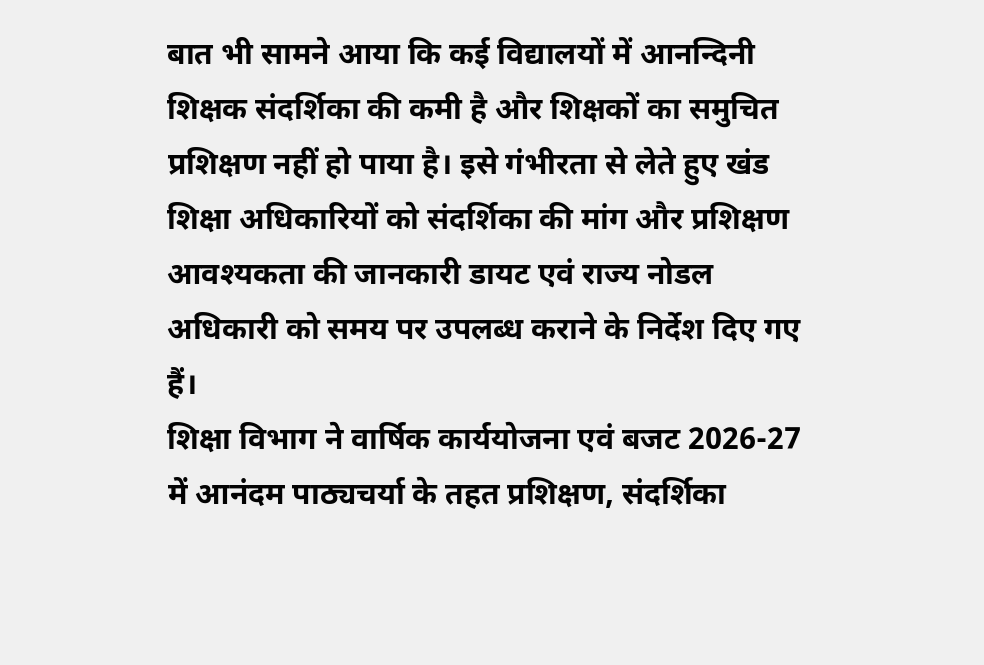बात भी सामने आया कि कई विद्यालयों में आनन्दिनी शिक्षक संदर्शिका की कमी है और शिक्षकों का समुचित प्रशिक्षण नहीं हो पाया है। इसे गंभीरता से लेते हुए खंड शिक्षा अधिकारियों को संदर्शिका की मांग और प्रशिक्षण आवश्यकता की जानकारी डायट एवं राज्य नोडल अधिकारी को समय पर उपलब्ध कराने के निर्देश दिए गए हैं।
शिक्षा विभाग ने वार्षिक कार्ययोजना एवं बजट 2026-27 में आनंदम पाठ्यचर्या के तहत प्रशिक्षण, संदर्शिका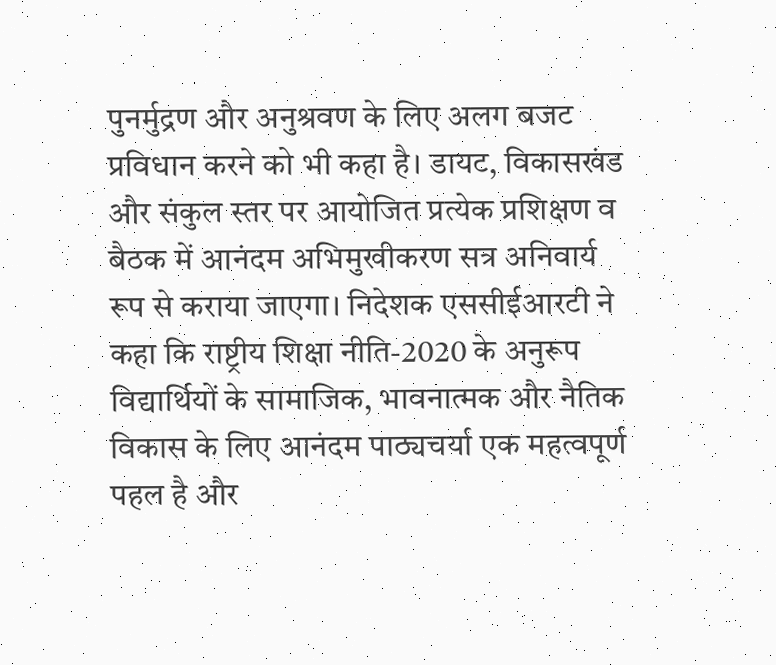पुनर्मुद्रण और अनुश्रवण के लिए अलग बजट प्रविधान करने को भी कहा है। डायट, विकासखंड और संकुल स्तर पर आयोजित प्रत्येक प्रशिक्षण व बैठक में आनंदम अभिमुखीकरण सत्र अनिवार्य रूप से कराया जाएगा। निदेशक एससीईआरटी ने कहा कि राष्ट्रीय शिक्षा नीति-2020 के अनुरूप विद्यार्थियों के सामाजिक, भावनात्मक और नैतिक विकास के लिए आनंदम पाठ्यचर्या एक महत्वपूर्ण पहल है और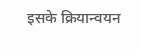इसके क्रियान्वयन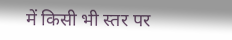में किसी भी स्तर पर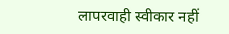लापरवाही स्वीकार नहीं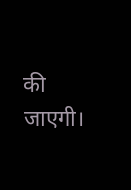की जाएगी।